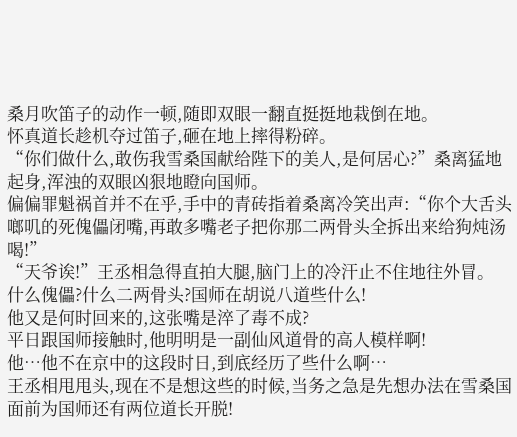桑月吹笛子的动作一顿,随即双眼一翻直挺挺地栽倒在地。
怀真道长趁机夺过笛子,砸在地上摔得粉碎。
“你们做什么,敢伤我雪桑国献给陛下的美人,是何居心?”桑离猛地起身,浑浊的双眼凶狠地瞪向国师。
偏偏罪魁祸首并不在乎,手中的青砖指着桑离冷笑出声:“你个大舌头啷叽的死傀儡闭嘴,再敢多嘴老子把你那二两骨头全拆出来给狗炖汤喝!”
“天爷诶!”王丞相急得直拍大腿,脑门上的冷汗止不住地往外冒。
什么傀儡?什么二两骨头?国师在胡说八道些什么!
他又是何时回来的,这张嘴是淬了毒不成?
平日跟国师接触时,他明明是一副仙风道骨的高人模样啊!
他…他不在京中的这段时日,到底经历了些什么啊…
王丞相甩甩头,现在不是想这些的时候,当务之急是先想办法在雪桑国面前为国师还有两位道长开脱!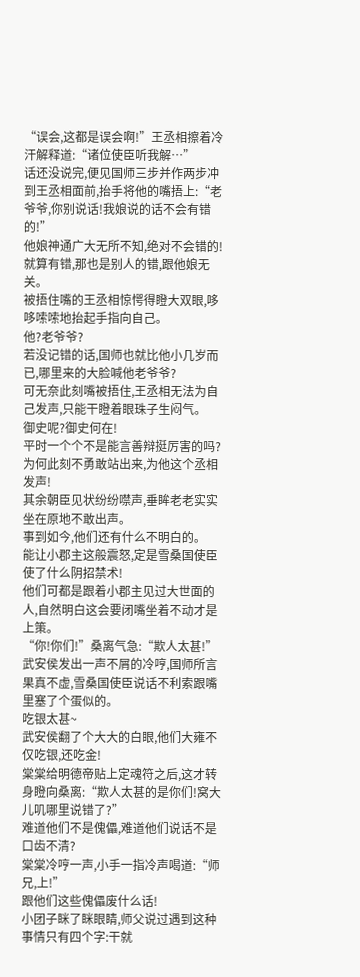“误会,这都是误会啊!”王丞相擦着冷汗解释道:“诸位使臣听我解…”
话还没说完,便见国师三步并作两步冲到王丞相面前,抬手将他的嘴捂上:“老爷爷,你别说话!我娘说的话不会有错的!”
他娘神通广大无所不知,绝对不会错的!
就算有错,那也是别人的错,跟他娘无关。
被捂住嘴的王丞相惊愕得瞪大双眼,哆哆嗦嗦地抬起手指向自己。
他?老爷爷?
若没记错的话,国师也就比他小几岁而已,哪里来的大脸喊他老爷爷?
可无奈此刻嘴被捂住,王丞相无法为自己发声,只能干瞪着眼珠子生闷气。
御史呢?御史何在!
平时一个个不是能言善辩挺厉害的吗?
为何此刻不勇敢站出来,为他这个丞相发声!
其余朝臣见状纷纷噤声,垂眸老老实实坐在原地不敢出声。
事到如今,他们还有什么不明白的。
能让小郡主这般震怒,定是雪桑国使臣使了什么阴招禁术!
他们可都是跟着小郡主见过大世面的人,自然明白这会要闭嘴坐着不动才是上策。
“你!你们!”桑离气急:“欺人太甚!”
武安侯发出一声不屑的冷哼,国师所言果真不虚,雪桑国使臣说话不利索跟嘴里塞了个蛋似的。
吃银太甚~
武安侯翻了个大大的白眼,他们大雍不仅吃银,还吃金!
棠棠给明德帝贴上定魂符之后,这才转身瞪向桑离:“欺人太甚的是你们!窝大儿叽哪里说错了?”
难道他们不是傀儡,难道他们说话不是口齿不清?
棠棠冷哼一声,小手一指冷声喝道:“师兄,上!”
跟他们这些傀儡废什么话!
小团子眯了眯眼睛,师父说过遇到这种事情只有四个字:干就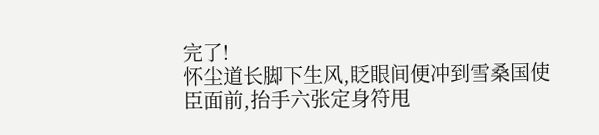完了!
怀尘道长脚下生风,眨眼间便冲到雪桑国使臣面前,抬手六张定身符甩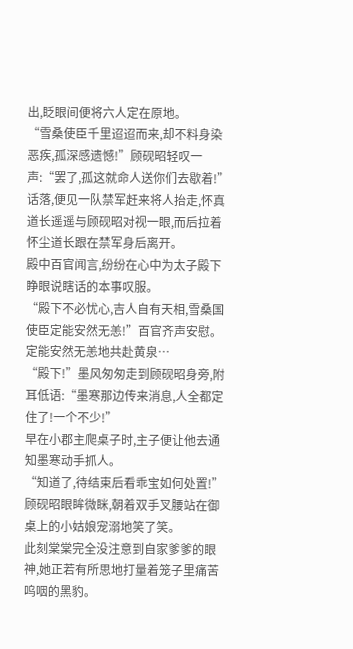出,眨眼间便将六人定在原地。
“雪桑使臣千里迢迢而来,却不料身染恶疾,孤深感遗憾!”顾砚昭轻叹一声:“罢了,孤这就命人送你们去歇着!”
话落,便见一队禁军赶来将人抬走,怀真道长遥遥与顾砚昭对视一眼,而后拉着怀尘道长跟在禁军身后离开。
殿中百官闻言,纷纷在心中为太子殿下睁眼说瞎话的本事叹服。
“殿下不必忧心,吉人自有天相,雪桑国使臣定能安然无恙!”百官齐声安慰。
定能安然无恙地共赴黄泉…
“殿下!”墨风匆匆走到顾砚昭身旁,附耳低语:“墨寒那边传来消息,人全都定住了!一个不少!”
早在小郡主爬桌子时,主子便让他去通知墨寒动手抓人。
“知道了,待结束后看乖宝如何处置!”顾砚昭眼眸微眯,朝着双手叉腰站在御桌上的小姑娘宠溺地笑了笑。
此刻棠棠完全没注意到自家爹爹的眼神,她正若有所思地打量着笼子里痛苦呜咽的黑豹。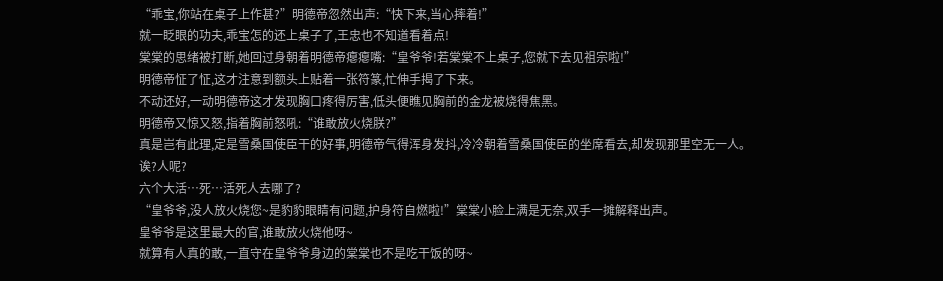“乖宝,你站在桌子上作甚?”明德帝忽然出声:“快下来,当心摔着!”
就一眨眼的功夫,乖宝怎的还上桌子了,王忠也不知道看着点!
棠棠的思绪被打断,她回过身朝着明德帝瘪瘪嘴:“皇爷爷!若棠棠不上桌子,您就下去见祖宗啦!”
明德帝怔了怔,这才注意到额头上贴着一张符篆,忙伸手揭了下来。
不动还好,一动明德帝这才发现胸口疼得厉害,低头便瞧见胸前的金龙被烧得焦黑。
明德帝又惊又怒,指着胸前怒吼:“谁敢放火烧朕?”
真是岂有此理,定是雪桑国使臣干的好事,明德帝气得浑身发抖,冷冷朝着雪桑国使臣的坐席看去,却发现那里空无一人。
诶?人呢?
六个大活…死…活死人去哪了?
“皇爷爷,没人放火烧您~是豹豹眼睛有问题,护身符自燃啦!”棠棠小脸上满是无奈,双手一摊解释出声。
皇爷爷是这里最大的官,谁敢放火烧他呀~
就算有人真的敢,一直守在皇爷爷身边的棠棠也不是吃干饭的呀~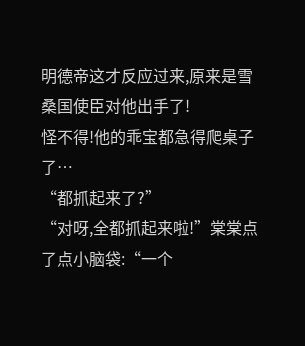明德帝这才反应过来,原来是雪桑国使臣对他出手了!
怪不得!他的乖宝都急得爬桌子了…
“都抓起来了?”
“对呀,全都抓起来啦!”棠棠点了点小脑袋:“一个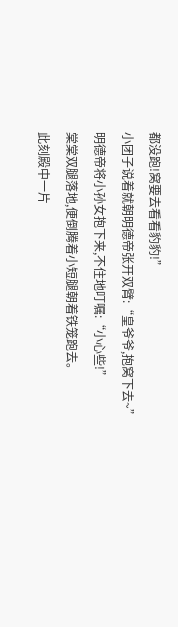都没跑!窝要去看看豹豹!”
小团子说着就朝明德帝张开双臂:“皇爷爷,抱窝下去~”
明德帝将小孙女抱下来,不住地叮嘱:“小心些!”
棠棠双腿落地,便倒腾着小短腿朝着铁笼跑去。
此刻殿中一片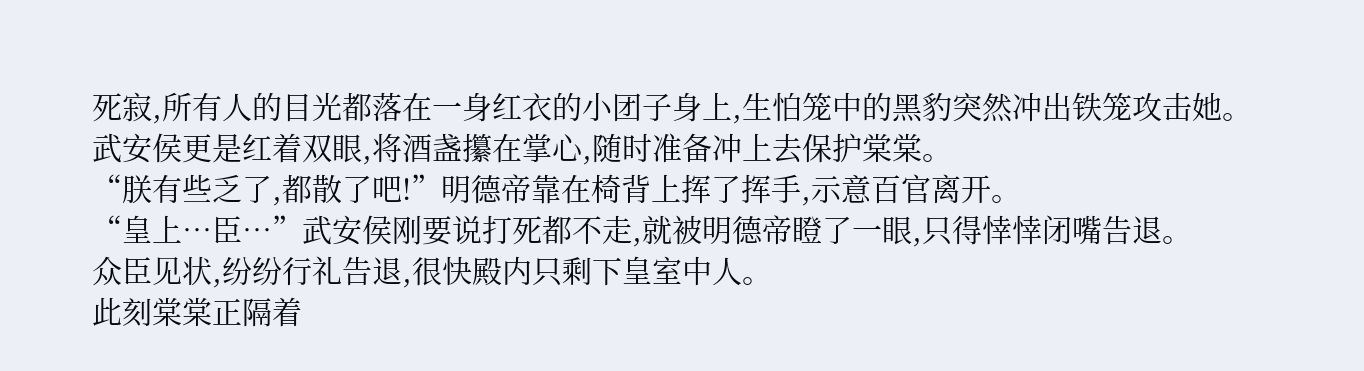死寂,所有人的目光都落在一身红衣的小团子身上,生怕笼中的黑豹突然冲出铁笼攻击她。
武安侯更是红着双眼,将酒盏攥在掌心,随时准备冲上去保护棠棠。
“朕有些乏了,都散了吧!”明德帝靠在椅背上挥了挥手,示意百官离开。
“皇上…臣…”武安侯刚要说打死都不走,就被明德帝瞪了一眼,只得悻悻闭嘴告退。
众臣见状,纷纷行礼告退,很快殿内只剩下皇室中人。
此刻棠棠正隔着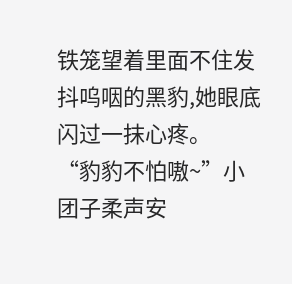铁笼望着里面不住发抖呜咽的黑豹,她眼底闪过一抹心疼。
“豹豹不怕嗷~”小团子柔声安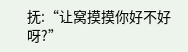抚:“让窝摸摸你好不好呀?”